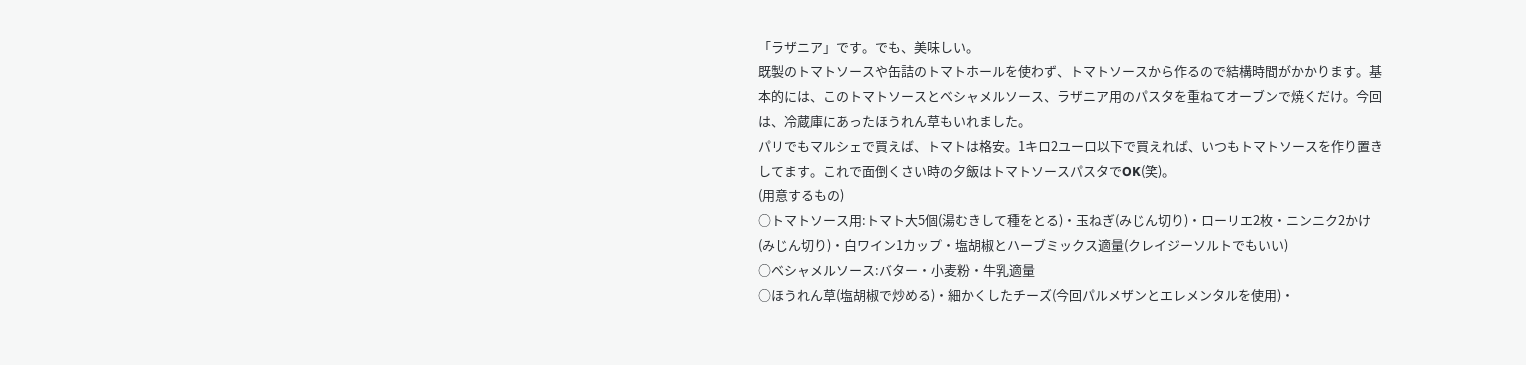「ラザニア」です。でも、美味しい。
既製のトマトソースや缶詰のトマトホールを使わず、トマトソースから作るので結構時間がかかります。基本的には、このトマトソースとベシャメルソース、ラザニア用のパスタを重ねてオーブンで焼くだけ。今回は、冷蔵庫にあったほうれん草もいれました。
パリでもマルシェで買えば、トマトは格安。1キロ2ユーロ以下で買えれば、いつもトマトソースを作り置きしてます。これで面倒くさい時の夕飯はトマトソースパスタでOK(笑)。
(用意するもの)
○トマトソース用:トマト大5個(湯むきして種をとる)・玉ねぎ(みじん切り)・ローリエ2枚・ニンニク2かけ(みじん切り)・白ワイン1カップ・塩胡椒とハーブミックス適量(クレイジーソルトでもいい)
○ベシャメルソース:バター・小麦粉・牛乳適量
○ほうれん草(塩胡椒で炒める)・細かくしたチーズ(今回パルメザンとエレメンタルを使用)・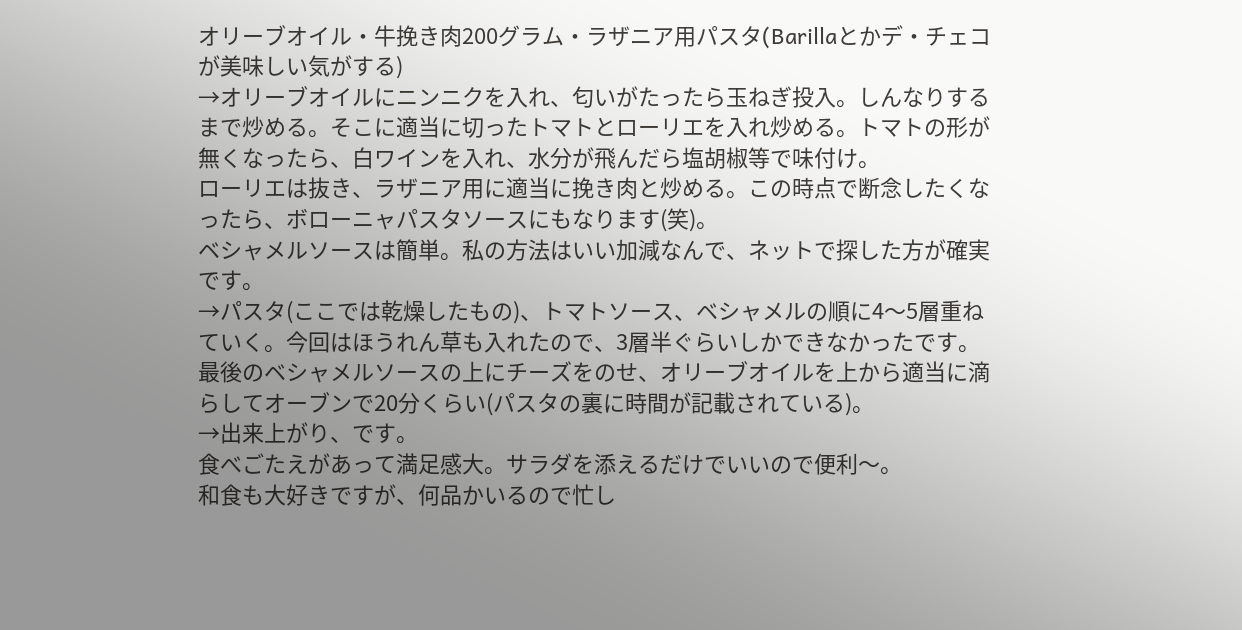オリーブオイル・牛挽き肉200グラム・ラザニア用パスタ(Barillaとかデ・チェコが美味しい気がする)
→オリーブオイルにニンニクを入れ、匂いがたったら玉ねぎ投入。しんなりするまで炒める。そこに適当に切ったトマトとローリエを入れ炒める。トマトの形が無くなったら、白ワインを入れ、水分が飛んだら塩胡椒等で味付け。
ローリエは抜き、ラザニア用に適当に挽き肉と炒める。この時点で断念したくなったら、ボローニャパスタソースにもなります(笑)。
ベシャメルソースは簡単。私の方法はいい加減なんで、ネットで探した方が確実です。
→パスタ(ここでは乾燥したもの)、トマトソース、ベシャメルの順に4〜5層重ねていく。今回はほうれん草も入れたので、3層半ぐらいしかできなかったです。
最後のベシャメルソースの上にチーズをのせ、オリーブオイルを上から適当に滴らしてオーブンで20分くらい(パスタの裏に時間が記載されている)。
→出来上がり、です。
食べごたえがあって満足感大。サラダを添えるだけでいいので便利〜。
和食も大好きですが、何品かいるので忙し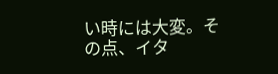い時には大変。その点、イタ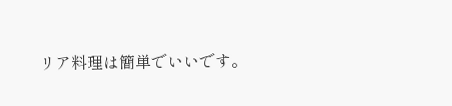リア料理は簡単でいいです。